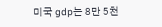미국 gdp는 8만 5천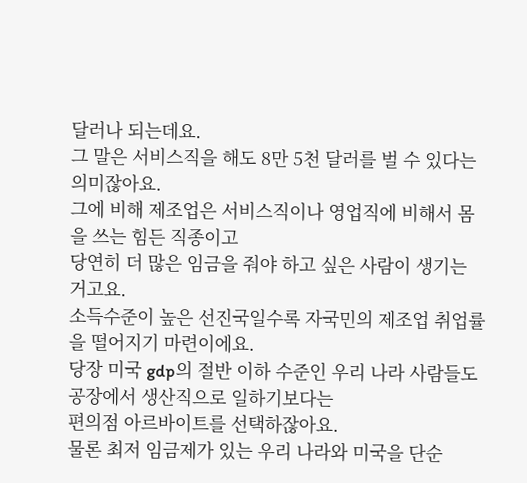달러나 되는데요.
그 말은 서비스직을 해도 8만 5천 달러를 벌 수 있다는 의미잖아요.
그에 비해 제조업은 서비스직이나 영업직에 비해서 몸을 쓰는 힘든 직종이고
당연히 더 많은 임금을 줘야 하고 싶은 사람이 생기는 거고요.
소득수준이 높은 선진국일수록 자국민의 제조업 취업률을 떨어지기 마련이에요.
당장 미국 gdp의 절반 이하 수준인 우리 나라 사람들도 공장에서 생산직으로 일하기보다는
편의점 아르바이트를 선택하잖아요.
물론 최저 임금제가 있는 우리 나라와 미국을 단순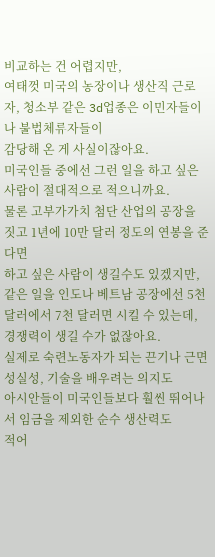비교하는 건 어렵지만,
여태껏 미국의 농장이나 생산직 근로자, 청소부 같은 3d업종은 이민자들이나 불법체류자들이
감당해 온 게 사실이잖아요.
미국인들 중에선 그런 일을 하고 싶은 사람이 절대적으로 적으니까요.
물론 고부가가치 첨단 산업의 공장을 짓고 1년에 10만 달러 정도의 연봉을 준다면
하고 싶은 사람이 생길수도 있겠지만,
같은 일을 인도나 베트남 공장에선 5천 달러에서 7천 달러면 시킬 수 있는데,
경쟁력이 생길 수가 없잖아요.
실제로 숙련노동자가 되는 끈기나 근면성실성, 기술을 배우려는 의지도
아시안들이 미국인들보다 훨씬 뛰어나서 임금을 제외한 순수 생산력도
적어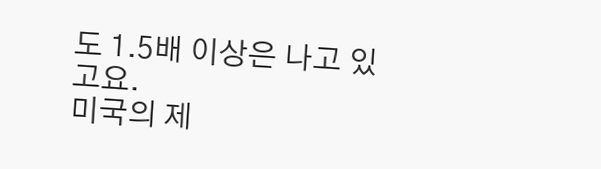도 1.5배 이상은 나고 있고요.
미국의 제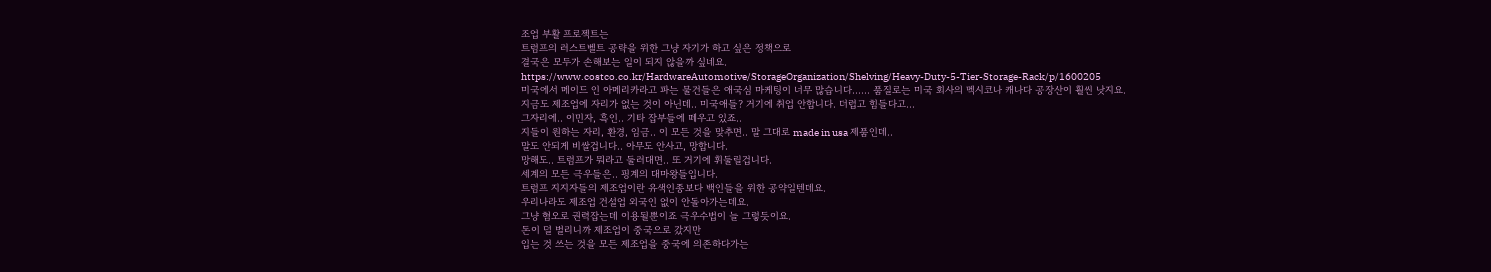조업 부활 프로젝트는
트럼프의 러스트벨트 공략을 위한 그냥 자기가 하고 싶은 정책으로
결국은 모두가 손해보는 일이 되지 않을까 싶네요.
https://www.costco.co.kr/HardwareAutomotive/StorageOrganization/Shelving/Heavy-Duty-5-Tier-Storage-Rack/p/1600205
미국에서 메이드 인 아메리카라고 파는 물건들은 애국심 마케팅이 너무 많습니다...... 품질로는 미국 회사의 멕시코나 캐나다 공장산이 훨씬 낫지요.
지금도 제조업에 자리가 없는 것이 아닌데.. 미국애들? 거기에 취업 안합니다. 더럽고 힘들다고...
그자리에.. 이민자, 흑인.. 기타 잡부들에 떼우고 있죠..
지들이 원하는 자리, 환경, 임금.. 이 모든 것을 맞추면.. 말 그대로 made in usa 제품인데..
말도 안되게 비쌀겁니다.. 아무도 안사고, 망합니다.
망해도.. 트럼프가 뭐라고 둘러대면.. 또 거기에 휘둘릴겁니다.
세계의 모든 극우들은.. 핑계의 대마왕들입니다.
트럼프 지지자들의 제조업이란 유색인종보다 백인들을 위한 공약일텐데요.
우리나라도 제조업 건설업 외국인 없이 안돌아가는데요.
그냥 혐오로 권력잡는데 이용될뿐이죠 극우수법이 늘 그렇듯이요.
돈이 덜 벌리니까 제조업이 중국으로 갔지만
입는 것 쓰는 것을 모든 제조업을 중국에 의존하다가는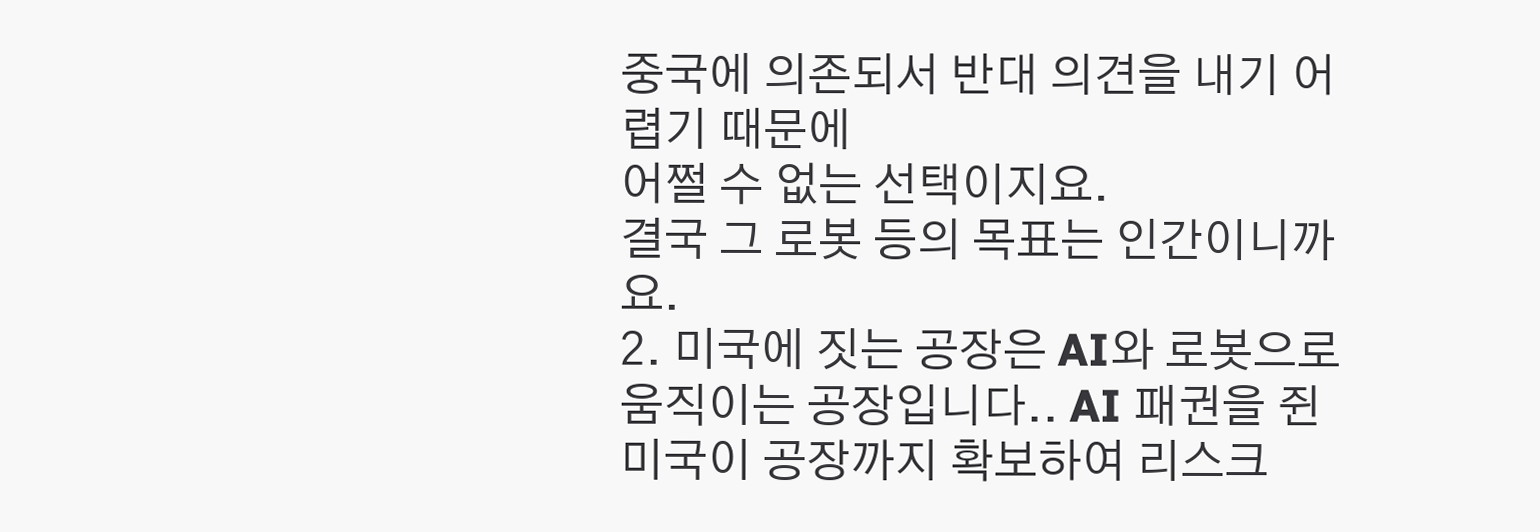중국에 의존되서 반대 의견을 내기 어렵기 때문에
어쩔 수 없는 선택이지요.
결국 그 로봇 등의 목표는 인간이니까요.
2. 미국에 짓는 공장은 AI와 로봇으로 움직이는 공장입니다.. AI 패권을 쥔 미국이 공장까지 확보하여 리스크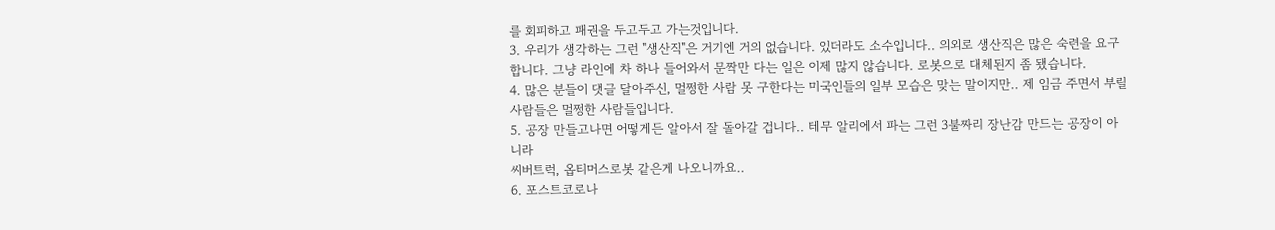를 회피하고 패권을 두고두고 가는것입니다.
3. 우리가 생각하는 그런 "생산직"은 거기엔 거의 없습니다. 있더라도 소수입니다.. 의외로 생산직은 많은 숙련을 요구합니다. 그냥 라인에 차 하나 들어와서 문짝만 다는 일은 이제 많지 않습니다. 로봇으로 대체된지 좀 됐습니다.
4. 많은 분들이 댓글 달아주신, 멀쩡한 사람 못 구한다는 미국인들의 일부 모습은 맞는 말이지만.. 제 임금 주면서 부릴 사람들은 멀쩡한 사람들입니다.
5. 공장 만들고나면 어떻게든 알아서 잘 돌아갈 겁니다.. 테무 알리에서 파는 그런 3불짜리 장난감 만드는 공장이 아니라
씨버트럭, 옵티머스로봇 같은게 나오니까요..
6. 포스트코로나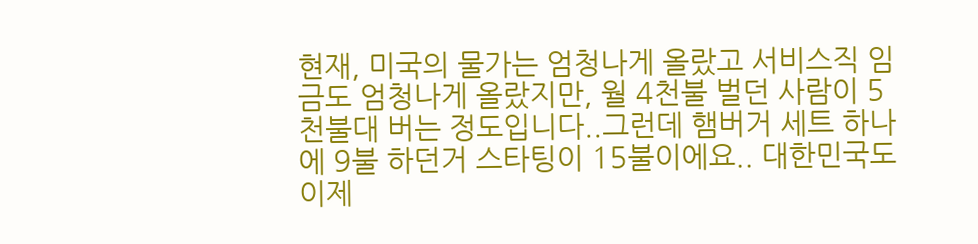현재, 미국의 물가는 엄청나게 올랐고 서비스직 임금도 엄청나게 올랐지만, 월 4천불 벌던 사람이 5천불대 버는 정도입니다..그런데 햄버거 세트 하나에 9불 하던거 스타팅이 15불이에요.. 대한민국도 이제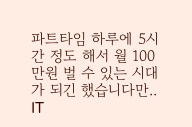파트타임 하루에 5시간 정도 해서 월 100만원 벌 수 있는 시대가 되긴 했습니다만.. IT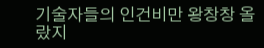기술자들의 인건비만 왕창창 올랐지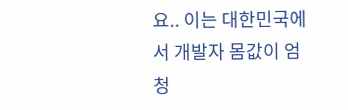요.. 이는 대한민국에서 개발자 몸값이 엄청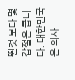뛴것 보다 몇갑절은 큽니다. 대한민국은 의사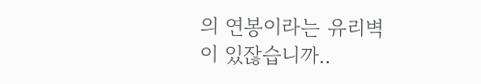의 연봉이라는 유리벽이 있잖습니까..